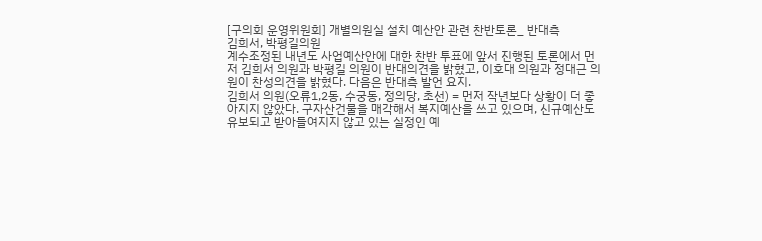[구의회 운영위원회] 개별의원실 설치 예산안 관련 찬반토론_ 반대측
김희서, 박평길의원
계수조정된 내년도 사업예산안에 대한 찬반 투표에 앞서 진행된 토론에서 먼저 김희서 의원과 박평길 의원이 반대의견을 밝혔고, 이호대 의원과 정대근 의원이 찬성의견을 밝혔다. 다음은 반대측 발언 요지.
김희서 의원(오류1,2동, 수궁동, 정의당, 초선) = 먼저 작년보다 상황이 더 좋아지지 않았다. 구자산건물을 매각해서 복지예산을 쓰고 있으며, 신규예산도 유보되고 받아들여지지 않고 있는 실정인 예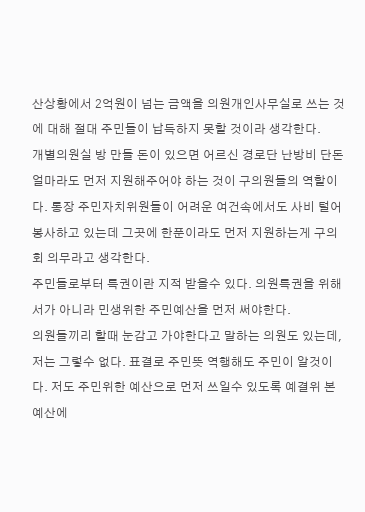산상황에서 2억원이 넘는 금액을 의원개인사무실로 쓰는 것에 대해 절대 주민들이 납득하지 못할 것이라 생각한다.
개별의원실 방 만들 돈이 있으면 어르신 경로단 난방비 단돈 얼마라도 먼저 지원해주어야 하는 것이 구의원들의 역할이다. 통장 주민자치위원들이 어려운 여건속에서도 사비 털어 봉사하고 있는데 그곳에 한푼이라도 먼저 지원하는게 구의회 의무라고 생각한다.
주민들로부터 특권이란 지적 받을수 있다. 의원특권을 위해서가 아니라 민생위한 주민예산을 먼저 써야한다.
의원들끼리 할때 눈감고 가야한다고 말하는 의원도 있는데, 저는 그렇수 없다. 표결로 주민뜻 역행해도 주민이 알것이다. 저도 주민위한 예산으로 먼저 쓰일수 있도록 예결위 본예산에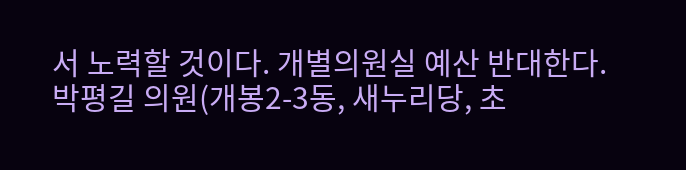서 노력할 것이다. 개별의원실 예산 반대한다.
박평길 의원(개봉2-3동, 새누리당, 초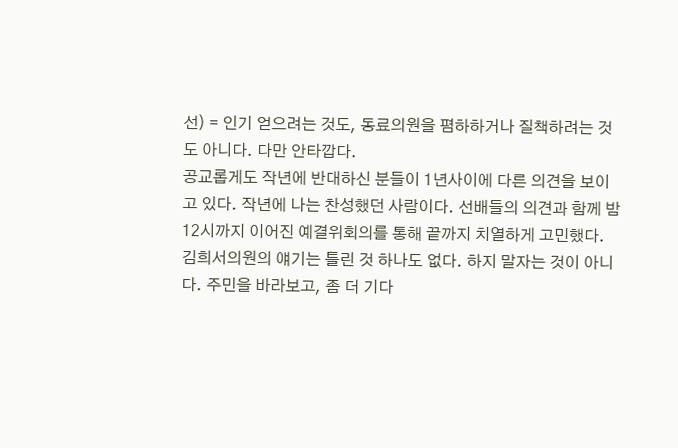선) = 인기 얻으려는 것도, 동료의원을 폄하하거나 질책하려는 것도 아니다. 다만 안타깝다.
공교롭게도 작년에 반대하신 분들이 1년사이에 다른 의견을 보이고 있다. 작년에 나는 찬성했던 사람이다. 선배들의 의견과 함께 밤12시까지 이어진 예결위회의를 통해 끝까지 치열하게 고민했다.
김희서의원의 얘기는 틀린 것 하나도 없다. 하지 말자는 것이 아니다. 주민을 바라보고, 좀 더 기다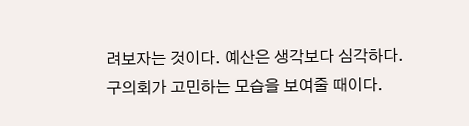려보자는 것이다. 예산은 생각보다 심각하다. 구의회가 고민하는 모습을 보여줄 때이다.